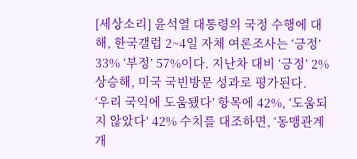[세상소리] 윤석열 대통령의 국정 수행에 대해, 한국갤럽 2~4일 자체 여론조사는 ‘긍정’ 33% ‘부정’ 57%이다. 지난차 대비 ‘긍정’ 2% 상승해, 미국 국빈방문 성과로 평가된다.
‘우리 국익에 도움됐다’ 항목에 42%, ‘도움되지 않았다’ 42% 수치를 대조하면, ‘동맹관계 개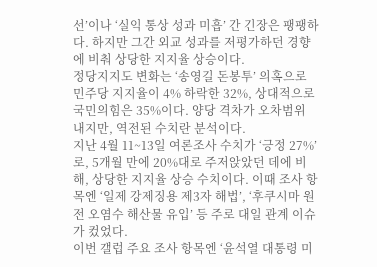선’이나 ‘실익 통상 성과 미흡’ 간 긴장은 팽팽하다. 하지만 그간 외교 성과를 저평가하던 경향에 비춰 상당한 지지율 상승이다.
정당지지도 변화는 ‘송영길 돈봉투’ 의혹으로 민주당 지지율이 4% 하락한 32%, 상대적으로 국민의힘은 35%이다. 양당 격차가 오차범위 내지만, 역전된 수치란 분석이다.
지난 4월 11~13일 여론조사 수치가 ‘긍정 27%’로, 5개월 만에 20%대로 주저앉았던 데에 비해, 상당한 지지율 상승 수치이다. 이때 조사 항목엔 ‘일제 강제징용 제3자 해법’, ‘후쿠시마 원전 오염수 해산물 유입’ 등 주로 대일 관계 이슈가 컸었다.
이번 갤럽 주요 조사 항목엔 ‘윤석열 대통령 미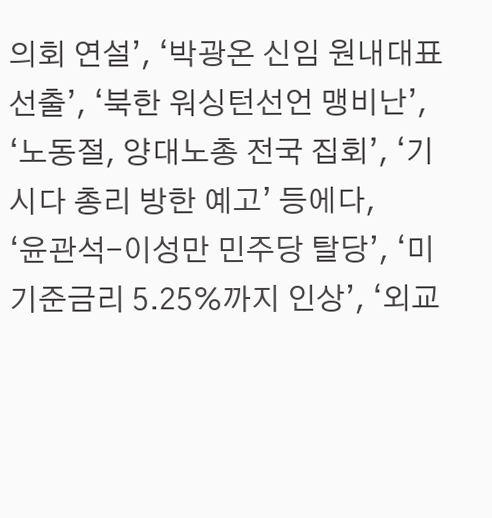의회 연설’, ‘박광온 신임 원내대표 선출’, ‘북한 워싱턴선언 맹비난’, ‘노동절, 양대노총 전국 집회’, ‘기시다 총리 방한 예고’ 등에다,
‘윤관석-이성만 민주당 탈당’, ‘미 기준금리 5.25%까지 인상’, ‘외교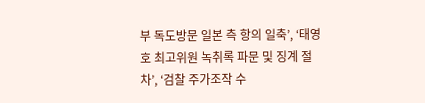부 독도방문 일본 측 항의 일축’, ‘태영호 최고위원 녹취록 파문 및 징계 절차’, ‘검찰 주가조작 수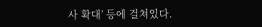사 확대’ 등에 걸쳐있다.